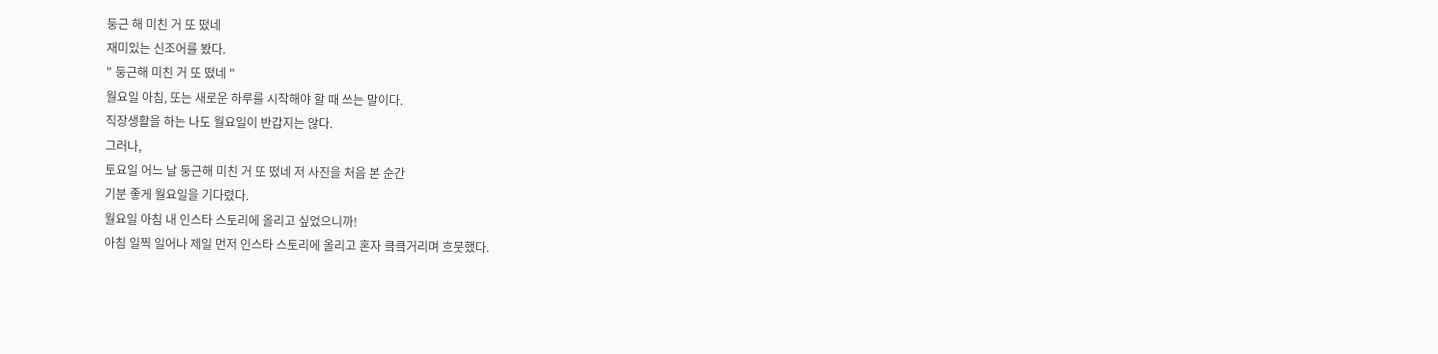둥근 해 미친 거 또 떴네
재미있는 신조어를 봤다.
" 둥근해 미친 거 또 떴네 "
월요일 아침, 또는 새로운 하루를 시작해야 할 때 쓰는 말이다.
직장생활을 하는 나도 월요일이 반갑지는 않다.
그러나,
토요일 어느 날 둥근해 미친 거 또 떴네 저 사진을 처음 본 순간
기분 좋게 월요일을 기다렸다.
월요일 아침 내 인스타 스토리에 올리고 싶었으니까!
아침 일찍 일어나 제일 먼저 인스타 스토리에 올리고 혼자 킄킄거리며 흐뭇했다.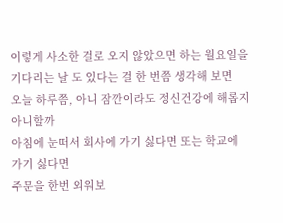이렇게 사소한 걸로 오지 않았으면 하는 월요일을 기다리는 날 도 있다는 걸 한 번쯤 생각해 보면
오늘 하루쯤, 아니 잠깐이라도 정신건강에 해롭지 아니할까
아침에 눈떠서 회사에 가기 싫다면 또는 학교에 가기 싫다면
주문을 한번 외워보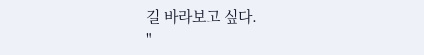길 바라보고 싶다.
"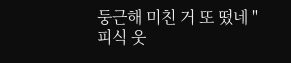둥근해 미친 거 또 떴네 "
피식 웃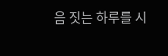음 짓는 하루를 시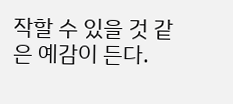작할 수 있을 것 같은 예감이 든다.